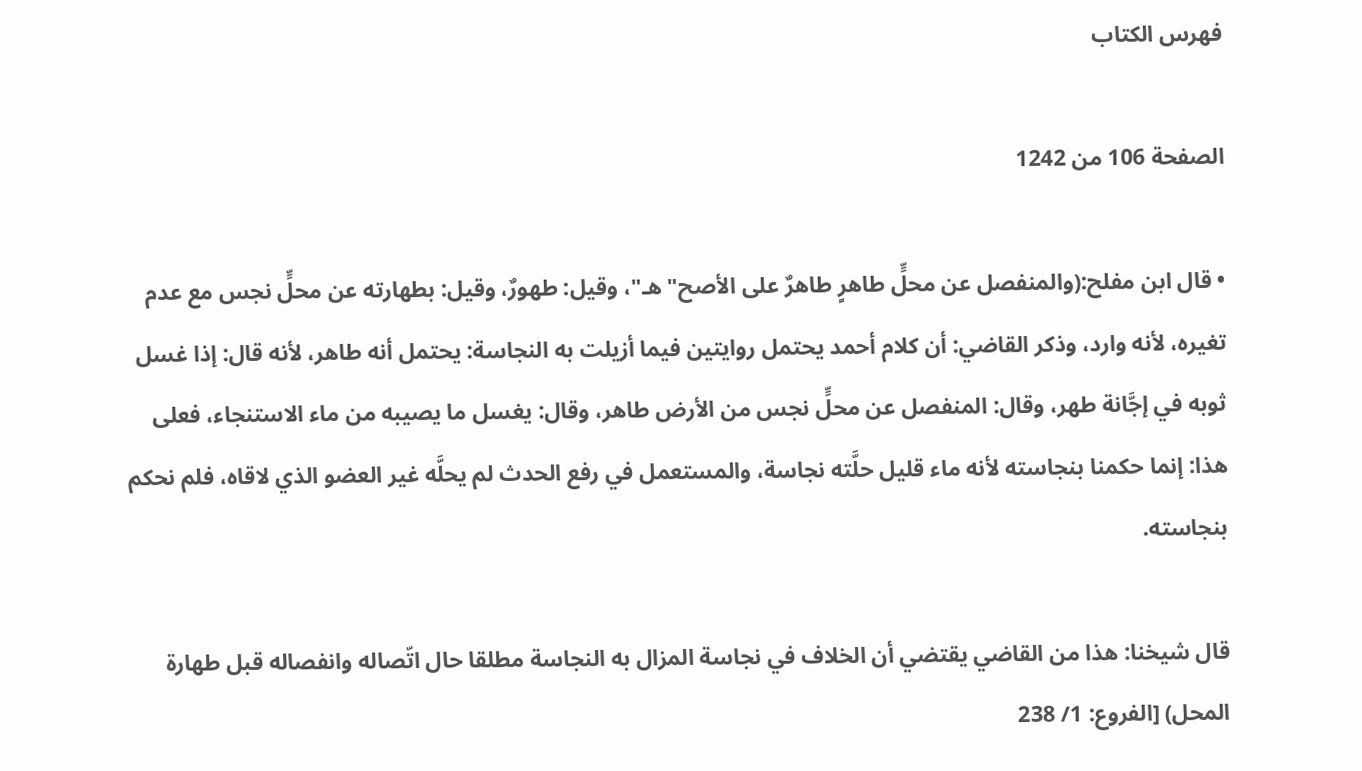فهرس الكتاب

الصفحة 106 من 1242

• قال ابن مفلح:(والمنفصل عن محلٍّ طاهرٍ طاهرٌ على الأصح"هـ"، وقيل: طهورٌ، وقيل: بطهارته عن محلٍّ نجس مع عدم تغيره، لأنه وارد، وذكر القاضي: أن كلام أحمد يحتمل روايتين فيما أزيلت به النجاسة: يحتمل أنه طاهر، لأنه قال: إذا غسل ثوبه في إجَّانة طهر، وقال: المنفصل عن محلٍّ نجس من الأرض طاهر، وقال: يغسل ما يصيبه من ماء الاستنجاء، فعلى هذا: إنما حكمنا بنجاسته لأنه ماء قليل حلَّته نجاسة، والمستعمل في رفع الحدث لم يحلَّه غير العضو الذي لاقاه، فلم نحكم بنجاسته.

قال شيخنا: هذا من القاضي يقتضي أن الخلاف في نجاسة المزال به النجاسة مطلقا حال اتّصاله وانفصاله قبل طهارة المحل) [الفروع: 1/ 238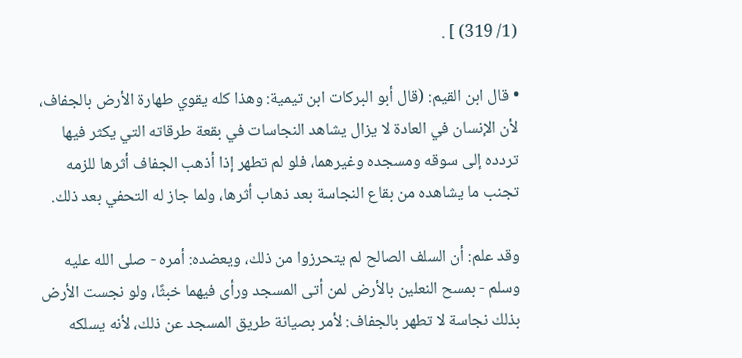(1/ 319) ] .

• قال ابن القيم: (قال أبو البركات ابن تيمية: وهذا كله يقوي طهارة الأرض بالجفاف، لأن الإنسان في العادة لا يزال يشاهد النجاسات في بقعة طرقاته التي يكثر فيها تردده إلى سوقه ومسجده وغيرهما، فلو لم تطهر إذا أذهب الجفاف أثرها للزمه تجنب ما يشاهده من بقاع النجاسة بعد ذهاب أثرها، ولما جاز له التحفي بعد ذلك.

وقد علم: أن السلف الصالح لم يتحرزوا من ذلك، ويعضده: أمره - صلى الله عليه وسلم - بمسح النعلين بالأرض لمن أتى المسجد ورأى فيهما خبثًا، ولو نجست الأرض بذلك نجاسة لا تطهر بالجفاف: لأمر بصيانة طريق المسجد عن ذلك، لأنه يسلكه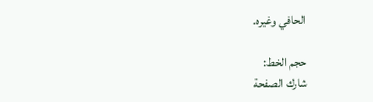الحافي وغيره.

حجم الخط:
شارك الصفحة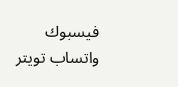فيسبوك واتساب تويتر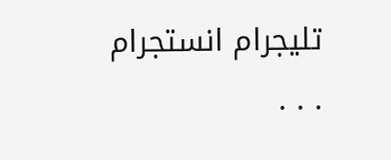تليجرام انستجرام
. . .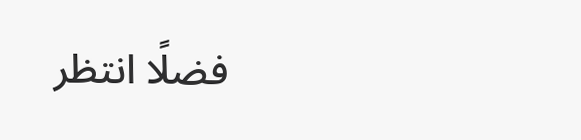فضلًا انتظر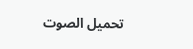تحميل الصوت